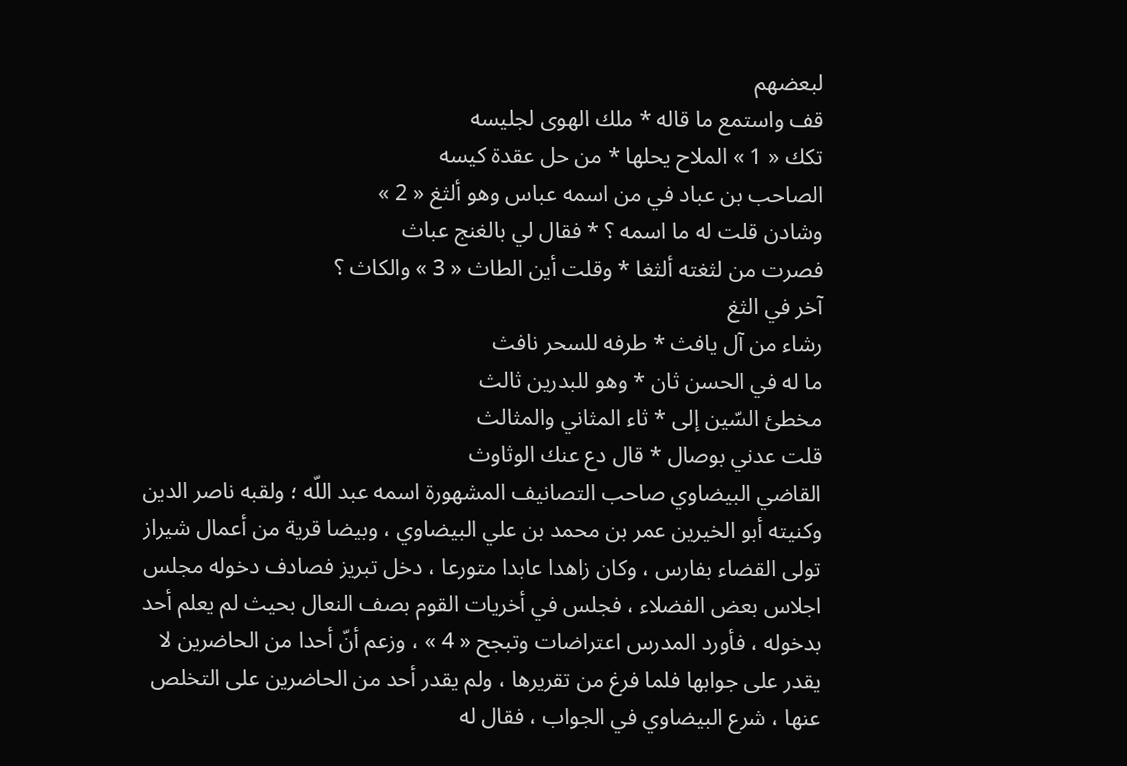لبعضهم
قف واستمع ما قاله * ملك الهوى لجليسه
تكك « 1 » الملاح يحلها * من حل عقدة كيسه
الصاحب بن عباد في من اسمه عباس وهو ألثغ « 2 »
وشادن قلت له ما اسمه ؟ * فقال لي بالغنج عباث
فصرت من لثغته ألثغا * وقلت أين الطاث « 3 » والكاث ؟
آخر في الثغ
رشاء من آل يافث * طرفه للسحر نافث
ما له في الحسن ثان * وهو للبدرين ثالث
مخطئ السّين إلى * ثاء المثاني والمثالث
قلت عدني بوصال * قال دع عنك الوثاوث
القاضي البيضاوي صاحب التصانيف المشهورة اسمه عبد اللّه ؛ ولقبه ناصر الدين وكنيته أبو الخيرين عمر بن محمد بن علي البيضاوي ، وبيضا قرية من أعمال شيراز تولى القضاء بفارس ، وكان زاهدا عابدا متورعا ، دخل تبريز فصادف دخوله مجلس اجلاس بعض الفضلاء ، فجلس في أخريات القوم بصف النعال بحيث لم يعلم أحد بدخوله ، فأورد المدرس اعتراضات وتبجح « 4 » ، وزعم أنّ أحدا من الحاضرين لا يقدر على جوابها فلما فرغ من تقريرها ، ولم يقدر أحد من الحاضرين على التخلص عنها ، شرع البيضاوي في الجواب ، فقال له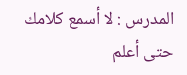المدرس : لا أسمع كلامك حتى أعلم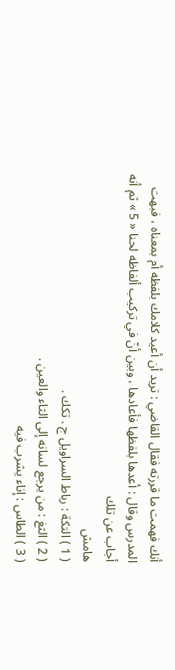أنك فهمت ما قررته فقال القاضي : تريد أن أعيد كلامك بلفظه أم بمعناه ، فبهت المدرس وقال : أعدها بلفظها فأعادها ، وبين أنّ في تركيب ألفاظه لحنا « 5 » ثم أنه أجاب عن تلك
هامش
( 1 ) التكة : رباط السراويل ج . تكك .
( 2 ) الثغ : من يرجع لسانه إلى الثاء والعين .
( 3 ) الطاس : إناء يشرب فيه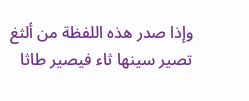وإذا صدر هذه اللفظة من ألثغ تصير سينها ثاء فيصير طاثا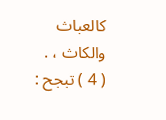كالعباث والكاث ، .
( 4 ) تبجح :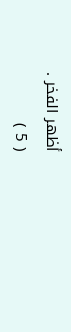أظهر الفخر .
( 5 )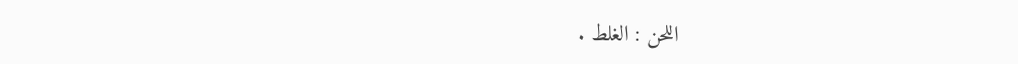اللحن : الغلط .